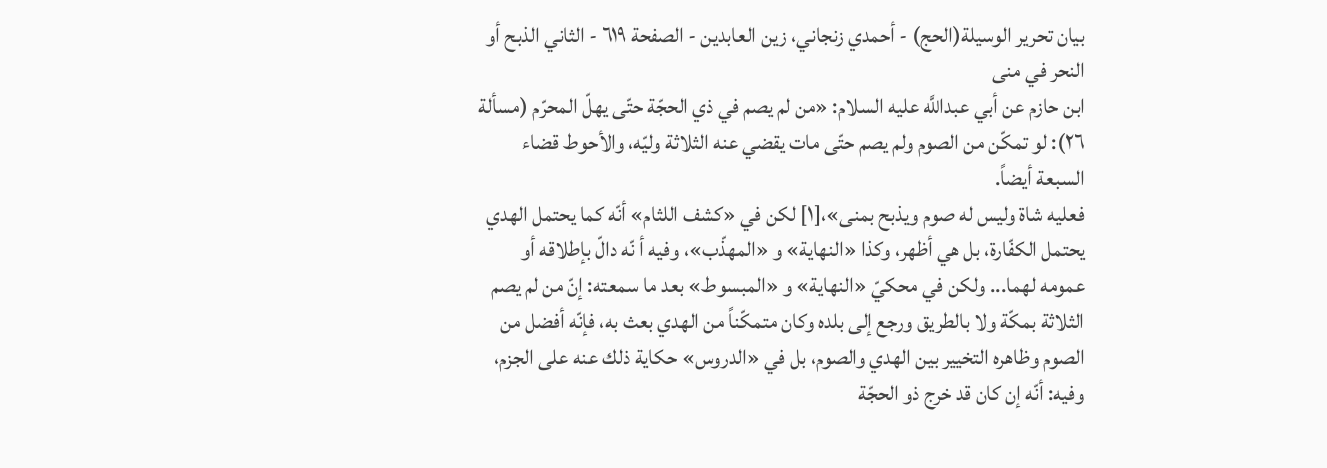بيان تحرير الوسيلة(الحج) - أحمدي زنجاني، زين العابدين - الصفحة ٦١٩ - الثاني الذبح أو النحر في منى
ابن حازم عن أبي عبداللَّه عليه السلام: «من لم يصم في ذي الحجّة حتّى يهلّ المحرّم (مسألة ٢٦): لو تمكّن من الصوم ولم يصم حتّى مات يقضي عنه الثلاثة وليّه، والأحوط قضاء السبعة أيضاً.
فعليه شاة وليس له صوم ويذبح بمنى»،[١] لكن في «كشف اللثام» أنّه كما يحتمل الهدي يحتمل الكفّارة، بل هي أظهر، وكذا «النهاية» و «المهذّب»، وفيه أ نّه دالّ بإطلاقه أو عمومه لهما... ولكن في محكيّ «النهاية» و «المبسوط» بعد ما سمعته: إنّ من لم يصم الثلاثة بمكّة ولا بالطريق ورجع إلى بلده وكان متمكّناً من الهدي بعث به، فإنّه أفضل من الصوم وظاهره التخيير بين الهدي والصوم، بل في «الدروس» حكاية ذلك عنه على الجزم، وفيه: أنّه إن كان قد خرج ذو الحجّة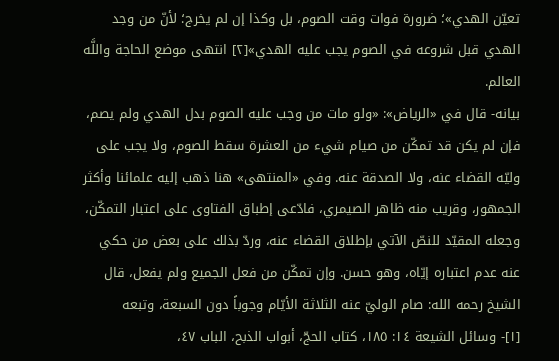تعيّن الهدي»؛ ضرورة فوات وقت الصوم، بل وكذا إن لم يخرج؛ لأنّ من وجد الهدي قبل شروعه في الصوم يجب عليه الهدي»[٢] انتهى موضع الحاجة واللَّه العالم.
بيانه- قال في «الرياض»: «ولو مات من وجب عليه الصوم بدل الهدي ولم يصم، فإن لم يكن قد تمكّن من صيام شيء من العشرة سقط الصوم، ولا يجب على وليّه القضاء عنه، ولا الصدقة عنه. وفي «المنتهى» هنا ذهب إليه علمائنا وأكثر الجمهور، وقريب منه ظاهر الصيمري، فادّعى إطباق الفتاوى على اعتبار التمكّن، وجعله المقيّد للنصّ الآتي بإطلاق القضاء عنه، وردّ بذلك على بعض من حكي عنه عدم اعتباره إيّاه، وهو حسن. وإن تمكّن من فعل الجميع ولم يفعل، قال الشيخ رحمه الله: صام الوليّ عنه الثلاثة الأيّام وجوباً دون السبعة، وتبعه
[١]- وسائل الشيعة ١٤: ١٨٥، كتاب الحجّ، أبواب الذبح، الباب ٤٧،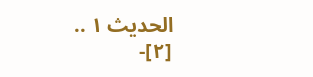الحديث ١ ..
[٢]-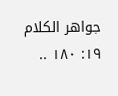جواهر الكلام ١٩: ١٨٠ ..